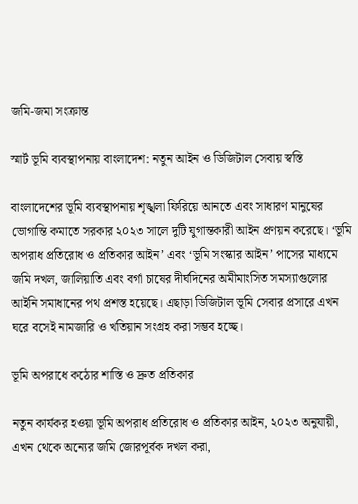জমি-জমা সংক্রান্ত

স্মার্ট ভূমি ব্যবস্থাপনায় বাংলাদেশ: নতুন আইন ও ডিজিটাল সেবায় স্বস্তি

বাংলাদেশের ভূমি ব্যবস্থাপনায় শৃঙ্খলা ফিরিয়ে আনতে এবং সাধারণ মানুষের ভোগান্তি কমাতে সরকার ২০২৩ সালে দুটি যুগান্তকারী আইন প্রণয়ন করেছে। ‘ভূমি অপরাধ প্রতিরোধ ও প্রতিকার আইন’ এবং ‘ভূমি সংস্কার আইন’ পাসের মাধ্যমে জমি দখল, জালিয়াতি এবং বর্গা চাষের দীর্ঘদিনের অমীমাংসিত সমস্যাগুলোর আইনি সমাধানের পথ প্রশস্ত হয়েছে। এছাড়া ডিজিটাল ভূমি সেবার প্রসারে এখন ঘরে বসেই নামজারি ও খতিয়ান সংগ্রহ করা সম্ভব হচ্ছে।

ভূমি অপরাধে কঠোর শাস্তি ও দ্রুত প্রতিকার

নতুন কার্যকর হওয়া ভূমি অপরাধ প্রতিরোধ ও প্রতিকার আইন, ২০২৩ অনুযায়ী, এখন থেকে অন্যের জমি জোরপূর্বক দখল করা,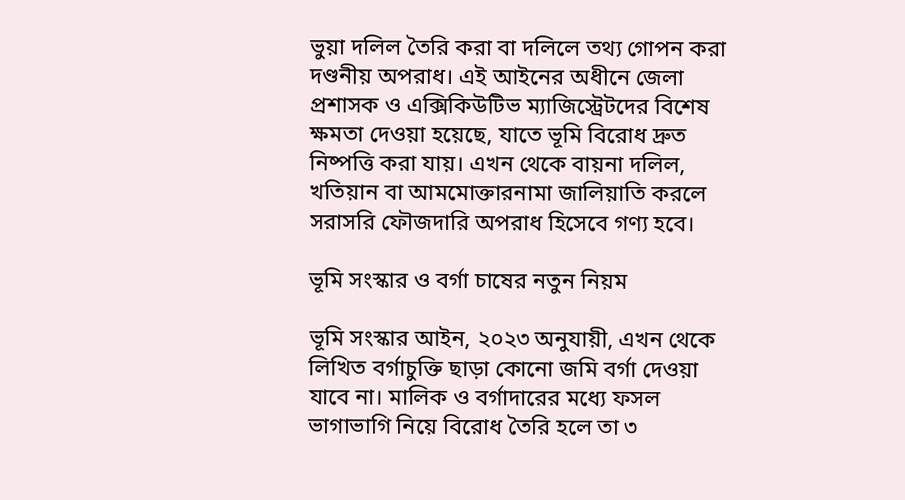ভুয়া দলিল তৈরি করা বা দলিলে তথ্য গোপন করা দণ্ডনীয় অপরাধ। এই আইনের অধীনে জেলা প্রশাসক ও এক্সিকিউটিভ ম্যাজিস্ট্রেটদের বিশেষ ক্ষমতা দেওয়া হয়েছে, যাতে ভূমি বিরোধ দ্রুত নিষ্পত্তি করা যায়। এখন থেকে বায়না দলিল, খতিয়ান বা আমমোক্তারনামা জালিয়াতি করলে সরাসরি ফৌজদারি অপরাধ হিসেবে গণ্য হবে।

ভূমি সংস্কার ও বর্গা চাষের নতুন নিয়ম

ভূমি সংস্কার আইন, ২০২৩ অনুযায়ী, এখন থেকে লিখিত বর্গাচুক্তি ছাড়া কোনো জমি বর্গা দেওয়া যাবে না। মালিক ও বর্গাদারের মধ্যে ফসল ভাগাভাগি নিয়ে বিরোধ তৈরি হলে তা ৩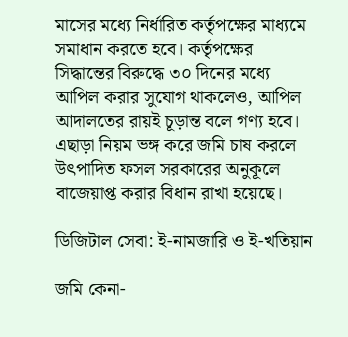মাসের মধ্যে নির্ধারিত কর্তৃপক্ষের মাধ্যমে সমাধান করতে হবে। কর্তৃপক্ষের সিদ্ধান্তের বিরুদ্ধে ৩০ দিনের মধ্যে আপিল করার সুযোগ থাকলেও, আপিল আদালতের রায়ই চূড়ান্ত বলে গণ্য হবে। এছাড়া নিয়ম ভঙ্গ করে জমি চাষ করলে উৎপাদিত ফসল সরকারের অনুকূলে বাজেয়াপ্ত করার বিধান রাখা হয়েছে।

ডিজিটাল সেবা: ই-নামজারি ও ই-খতিয়ান

জমি কেনা-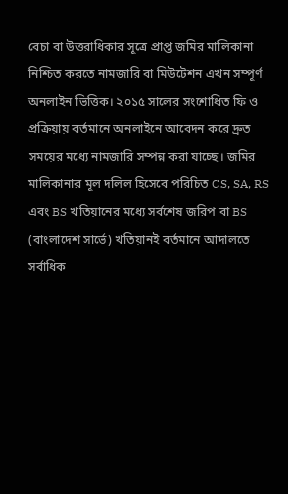বেচা বা উত্তরাধিকার সূত্রে প্রাপ্ত জমির মালিকানা নিশ্চিত করতে নামজারি বা মিউটেশন এখন সম্পূর্ণ অনলাইন ভিত্তিক। ২০১৫ সালের সংশোধিত ফি ও প্রক্রিয়ায় বর্তমানে অনলাইনে আবেদন করে দ্রুত সময়ের মধ্যে নামজারি সম্পন্ন করা যাচ্ছে। জমির মালিকানার মূল দলিল হিসেবে পরিচিত CS, SA, RS এবং BS খতিয়ানের মধ্যে সর্বশেষ জরিপ বা BS (বাংলাদেশ সার্ভে) খতিয়ানই বর্তমানে আদালতে সর্বাধিক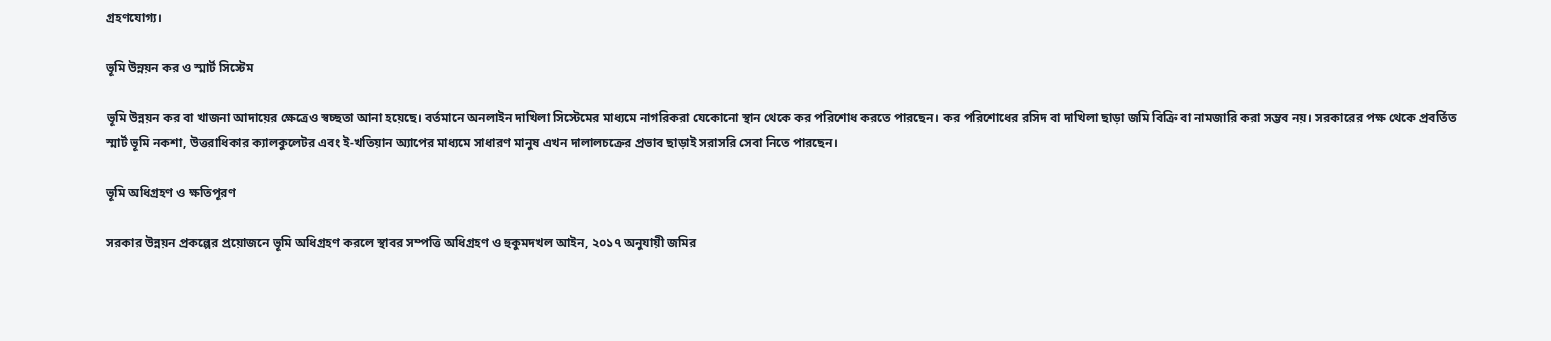গ্রহণযোগ্য।

ভূমি উন্নয়ন কর ও স্মার্ট সিস্টেম

ভূমি উন্নয়ন কর বা খাজনা আদায়ের ক্ষেত্রেও স্বচ্ছতা আনা হয়েছে। বর্তমানে অনলাইন দাখিলা সিস্টেমের মাধ্যমে নাগরিকরা যেকোনো স্থান থেকে কর পরিশোধ করতে পারছেন। কর পরিশোধের রসিদ বা দাখিলা ছাড়া জমি বিক্রি বা নামজারি করা সম্ভব নয়। সরকারের পক্ষ থেকে প্রবর্তিত স্মার্ট ভূমি নকশা, উত্তরাধিকার ক্যালকুলেটর এবং ই-খতিয়ান অ্যাপের মাধ্যমে সাধারণ মানুষ এখন দালালচক্রের প্রভাব ছাড়াই সরাসরি সেবা নিতে পারছেন।

ভূমি অধিগ্রহণ ও ক্ষতিপূরণ

সরকার উন্নয়ন প্রকল্পের প্রয়োজনে ভূমি অধিগ্রহণ করলে স্থাবর সম্পত্তি অধিগ্রহণ ও হুকুমদখল আইন, ২০১৭ অনুযায়ী জমির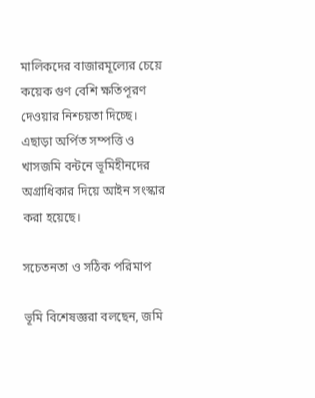মালিকদের বাজারমূল্যের চেয়ে কয়েক গুণ বেশি ক্ষতিপূরণ দেওয়ার নিশ্চয়তা দিচ্ছে। এছাড়া অর্পিত সম্পত্তি ও খাসজমি বন্টনে ভূমিহীনদের অগ্রাধিকার দিয়ে আইন সংস্কার করা হয়েছে।

সচেতনতা ও সঠিক পরিমাপ

ভূমি বিশেষজ্ঞরা বলছেন, জমি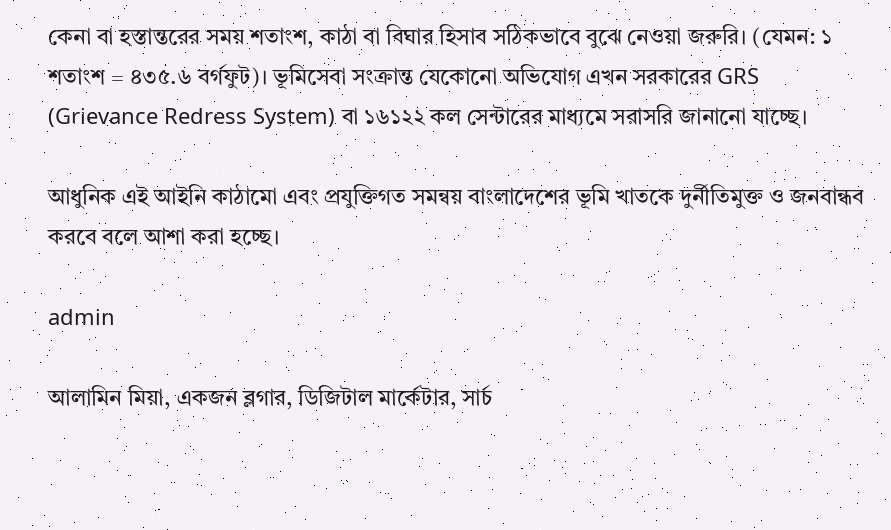কেনা বা হস্তান্তরের সময় শতাংশ, কাঠা বা বিঘার হিসাব সঠিকভাবে বুঝে নেওয়া জরুরি। (যেমন: ১ শতাংশ = ৪৩৫.৬ বর্গফুট)। ভূমিসেবা সংক্রান্ত যেকোনো অভিযোগ এখন সরকারের GRS (Grievance Redress System) বা ১৬১২২ কল সেন্টারের মাধ্যমে সরাসরি জানানো যাচ্ছে।

আধুনিক এই আইনি কাঠামো এবং প্রযুক্তিগত সমন্বয় বাংলাদেশের ভূমি খাতকে দুর্নীতিমুক্ত ও জনবান্ধব করবে বলে আশা করা হচ্ছে।

admin

আলামিন মিয়া, একজন ব্লগার, ডিজিটাল মার্কেটার, সার্চ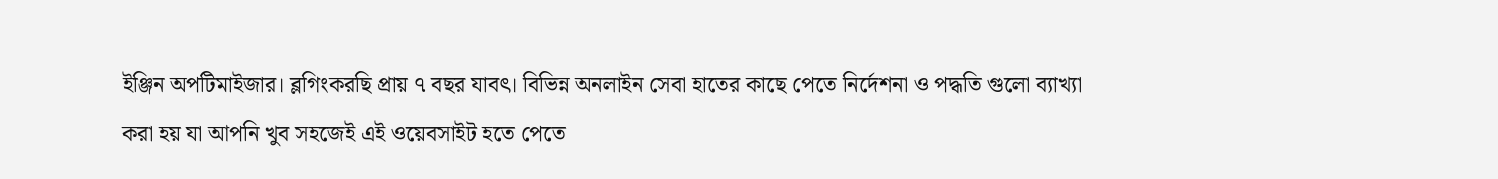ইঞ্জিন অপটিমাইজার। ব্লগিংকরছি প্রায় ৭ বছর যাবৎ। বিভিন্ন অনলাইন সেবা হাতের কাছে পেতে নির্দেশনা ও পদ্ধতি গুলো ব্যাখ্যা করা হয় যা আপনি খুব সহজেই এই ওয়েবসাইট হতে পেতে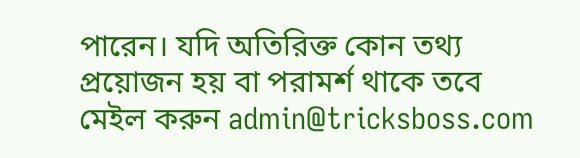পারেন। যদি অতিরিক্ত কোন তথ্য প্রয়োজন হয় বা পরামর্শ থাকে তবে মেইল করুন admin@tricksboss.com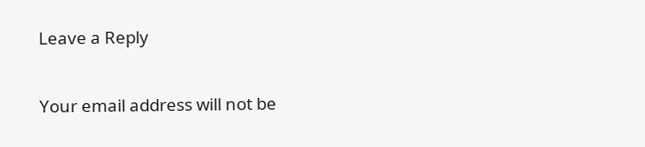Leave a Reply

Your email address will not be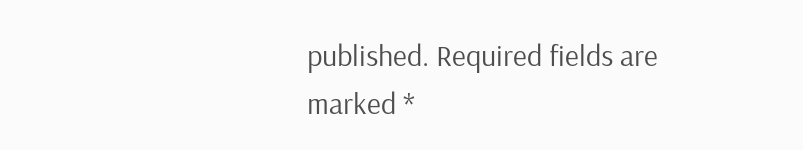published. Required fields are marked *